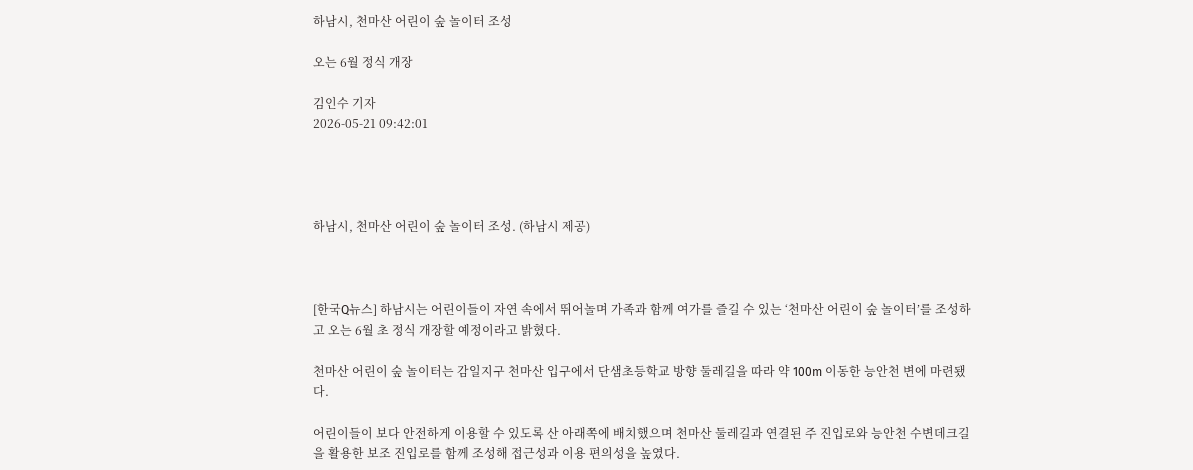하남시, 천마산 어린이 숲 놀이터 조성

오는 6월 정식 개장

김인수 기자
2026-05-21 09:42:01




하남시, 천마산 어린이 숲 놀이터 조성. (하남시 제공)



[한국Q뉴스] 하남시는 어린이들이 자연 속에서 뛰어놀며 가족과 함께 여가를 즐길 수 있는 ‘천마산 어린이 숲 놀이터’를 조성하고 오는 6월 초 정식 개장할 예정이라고 밝혔다.

천마산 어린이 숲 놀이터는 감일지구 천마산 입구에서 단샘초등학교 방향 둘레길을 따라 약 100m 이동한 능안천 변에 마련됐다.

어린이들이 보다 안전하게 이용할 수 있도록 산 아래쪽에 배치했으며 천마산 둘레길과 연결된 주 진입로와 능안천 수변데크길을 활용한 보조 진입로를 함께 조성해 접근성과 이용 편의성을 높였다.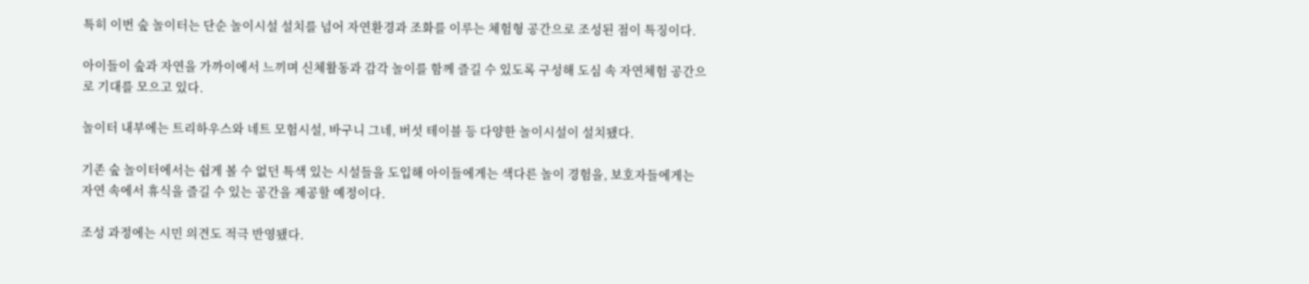특히 이번 숲 놀이터는 단순 놀이시설 설치를 넘어 자연환경과 조화를 이루는 체험형 공간으로 조성된 점이 특징이다.

아이들이 숲과 자연을 가까이에서 느끼며 신체활동과 감각 놀이를 함께 즐길 수 있도록 구성해 도심 속 자연체험 공간으로 기대를 모으고 있다.

놀이터 내부에는 트리하우스와 네트 모험시설, 바구니 그네, 버섯 테이블 등 다양한 놀이시설이 설치됐다.

기존 숲 놀이터에서는 쉽게 볼 수 없던 특색 있는 시설들을 도입해 아이들에게는 색다른 놀이 경험을, 보호자들에게는 자연 속에서 휴식을 즐길 수 있는 공간을 제공할 예정이다.

조성 과정에는 시민 의견도 적극 반영됐다.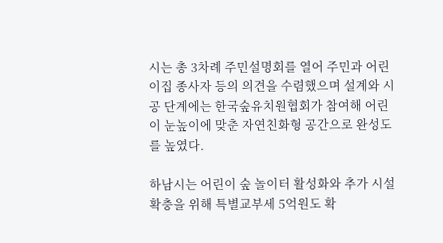시는 총 3차례 주민설명회를 열어 주민과 어린이집 종사자 등의 의견을 수렴했으며 설계와 시공 단계에는 한국숲유치원협회가 참여해 어린이 눈높이에 맞춘 자연친화형 공간으로 완성도를 높였다.

하남시는 어린이 숲 놀이터 활성화와 추가 시설 확충을 위해 특별교부세 5억원도 확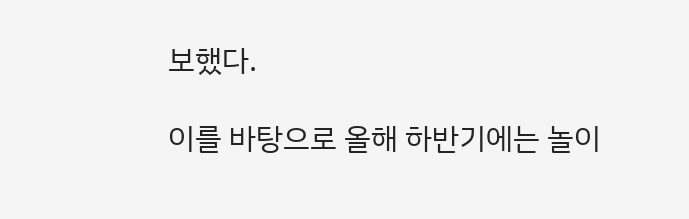보했다.

이를 바탕으로 올해 하반기에는 놀이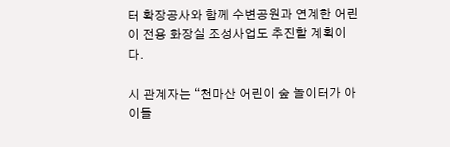터 확장공사와 함께 수변공원과 연계한 어린이 전용 화장실 조성사업도 추진할 계획이다.

시 관계자는 “천마산 어린이 숲 놀이터가 아이들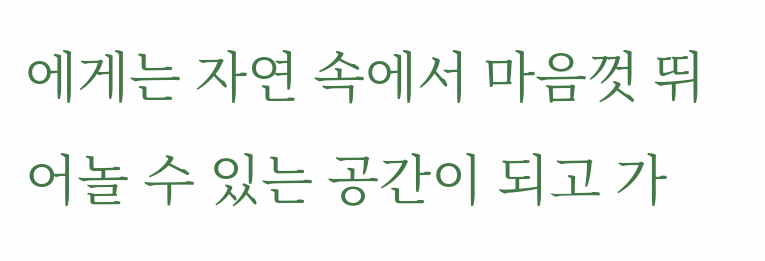에게는 자연 속에서 마음껏 뛰어놀 수 있는 공간이 되고 가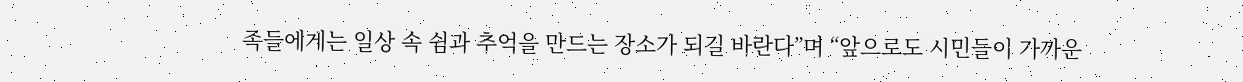족들에게는 일상 속 쉼과 추억을 만드는 장소가 되길 바란다”며 “앞으로도 시민들이 가까운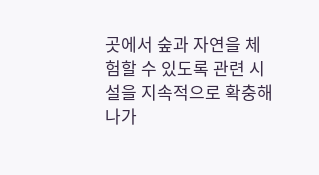곳에서 숲과 자연을 체험할 수 있도록 관련 시설을 지속적으로 확충해 나가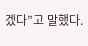겠다”고 말했다.